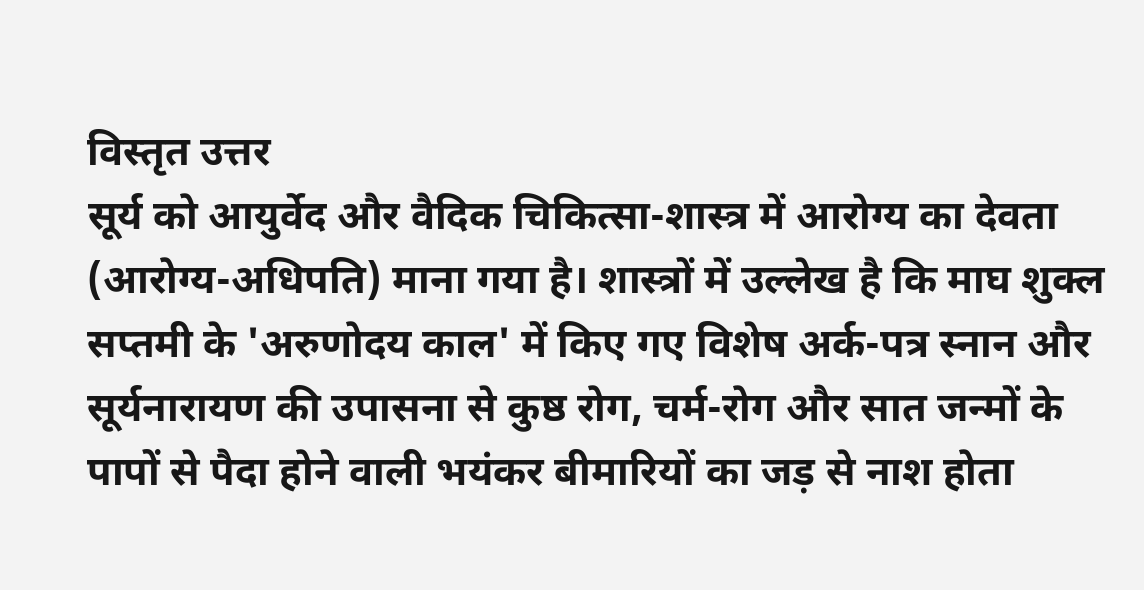विस्तृत उत्तर
सूर्य को आयुर्वेद और वैदिक चिकित्सा-शास्त्र में आरोग्य का देवता (आरोग्य-अधिपति) माना गया है। शास्त्रों में उल्लेख है कि माघ शुक्ल सप्तमी के 'अरुणोदय काल' में किए गए विशेष अर्क-पत्र स्नान और सूर्यनारायण की उपासना से कुष्ठ रोग, चर्म-रोग और सात जन्मों के पापों से पैदा होने वाली भयंकर बीमारियों का जड़ से नाश होता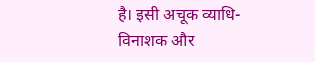है। इसी अचूक व्याधि-विनाशक और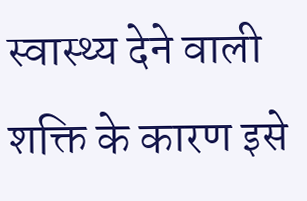स्वास्थ्य देने वाली शक्ति के कारण इसे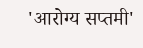'आरोग्य सप्तमी'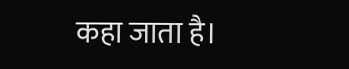कहा जाता है।